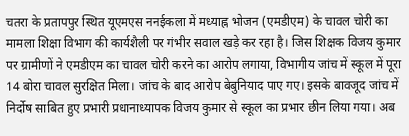चतरा के प्रतापपुर स्थित यूएमएस ननईकला में मध्याह्न भोजन (एमडीएम) के चावल चोरी का मामला शिक्षा विभाग की कार्यशैली पर गंभीर सवाल खड़े कर रहा है। जिस शिक्षक विजय कुमार पर ग्रामीणों ने एमडीएम का चावल चोरी करने का आरोप लगाया, विभागीय जांच में स्कूल में पूरा 14 बोरा चावल सुरक्षित मिला। जांच के बाद आरोप बेबुनियाद पाए गए। इसके बावजूद जांच में निर्दोष साबित हुए प्रभारी प्रधानाध्यापक विजय कुमार से स्कूल का प्रभार छीन लिया गया। अब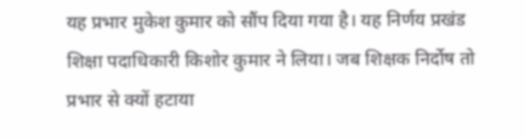यह प्रभार मुकेश कुमार को सौंप दिया गया है। यह निर्णय प्रखंड शिक्षा पदाधिकारी किशोर कुमार ने लिया। जब शिक्षक निर्दोष तो प्रभार से क्यों हटाया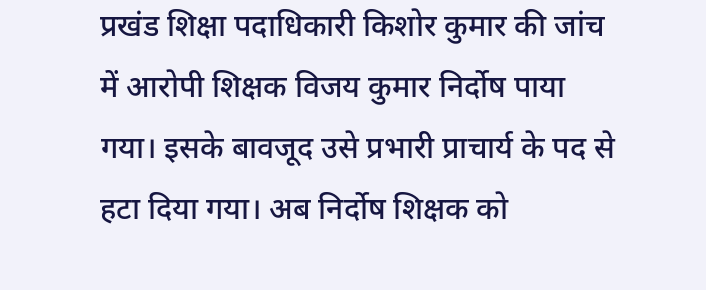प्रखंड शिक्षा पदाधिकारी किशोर कुमार की जांच में आरोपी शिक्षक विजय कुमार निर्दोष पाया गया। इसके बावजूद उसे प्रभारी प्राचार्य के पद से हटा दिया गया। अब निर्दोष शिक्षक को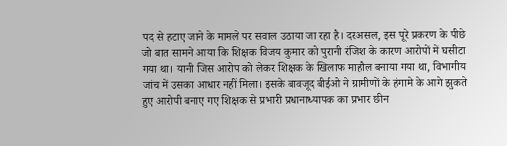पद से हटाए जाने के मामले पर सवाल उठाया जा रहा है। दरअसल, इस पूरे प्रकरण के पीछे जो बात सामने आया कि शिक्षक विजय कुमार को पुरानी रंजिश के कारण आरोपों में घसीटा गया था। यानी जिस आरोप को लेकर शिक्षक के खिलाफ माहौल बनाया गया था, विभागीय जांच में उसका आधार नहीं मिला। इसके बावजूद बीईओ ने ग्रामीणों के हंगामे के आगे झुकते हुए आरोपी बनाए गए शिक्षक से प्रभारी प्रधानाध्यापक का प्रभार छीन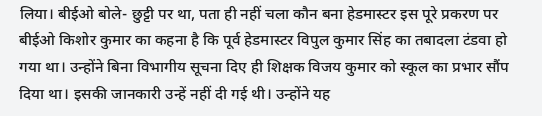लिया। बीईओ बोले- छुट्टी पर था, पता ही नहीं चला कौन बना हेडमास्टर इस पूरे प्रकरण पर बीईओ किशोर कुमार का कहना है कि पूर्व हेडमास्टर विपुल कुमार सिंह का तबादला टंडवा हो गया था। उन्होंने बिना विभागीय सूचना दिए ही शिक्षक विजय कुमार को स्कूल का प्रभार सौंप दिया था। इसकी जानकारी उन्हें नहीं दी गई थी। उन्होंने यह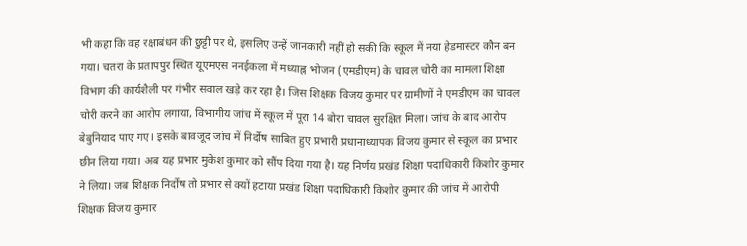भी कहा कि वह रक्षाबंधन की छुट्टी पर थे, इसलिए उन्हें जानकारी नहीं हो सकी कि स्कूल में नया हेडमास्टर कौन बन गया। चतरा के प्रतापपुर स्थित यूएमएस ननईकला में मध्याह्न भोजन (एमडीएम) के चावल चोरी का मामला शिक्षा विभाग की कार्यशैली पर गंभीर सवाल खड़े कर रहा है। जिस शिक्षक विजय कुमार पर ग्रामीणों ने एमडीएम का चावल चोरी करने का आरोप लगाया, विभागीय जांच में स्कूल में पूरा 14 बोरा चावल सुरक्षित मिला। जांच के बाद आरोप बेबुनियाद पाए गए। इसके बावजूद जांच में निर्दोष साबित हुए प्रभारी प्रधानाध्यापक विजय कुमार से स्कूल का प्रभार छीन लिया गया। अब यह प्रभार मुकेश कुमार को सौंप दिया गया है। यह निर्णय प्रखंड शिक्षा पदाधिकारी किशोर कुमार ने लिया। जब शिक्षक निर्दोष तो प्रभार से क्यों हटाया प्रखंड शिक्षा पदाधिकारी किशोर कुमार की जांच में आरोपी शिक्षक विजय कुमार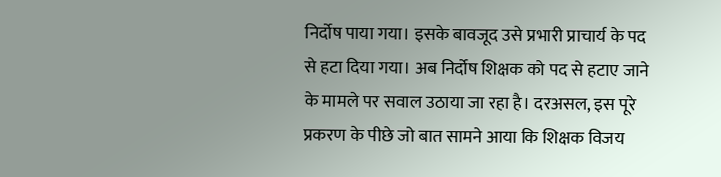निर्दोष पाया गया। इसके बावजूद उसे प्रभारी प्राचार्य के पद से हटा दिया गया। अब निर्दोष शिक्षक को पद से हटाए जाने के मामले पर सवाल उठाया जा रहा है। दरअसल, इस पूरे प्रकरण के पीछे जो बात सामने आया कि शिक्षक विजय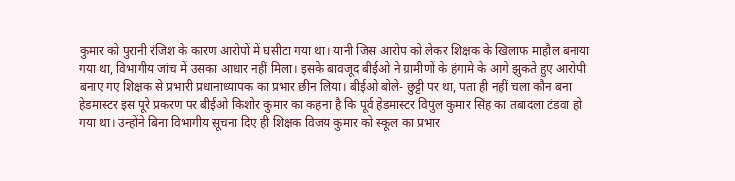कुमार को पुरानी रंजिश के कारण आरोपों में घसीटा गया था। यानी जिस आरोप को लेकर शिक्षक के खिलाफ माहौल बनाया गया था, विभागीय जांच में उसका आधार नहीं मिला। इसके बावजूद बीईओ ने ग्रामीणों के हंगामे के आगे झुकते हुए आरोपी बनाए गए शिक्षक से प्रभारी प्रधानाध्यापक का प्रभार छीन लिया। बीईओ बोले- छुट्टी पर था, पता ही नहीं चला कौन बना हेडमास्टर इस पूरे प्रकरण पर बीईओ किशोर कुमार का कहना है कि पूर्व हेडमास्टर विपुल कुमार सिंह का तबादला टंडवा हो गया था। उन्होंने बिना विभागीय सूचना दिए ही शिक्षक विजय कुमार को स्कूल का प्रभार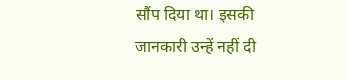सौंप दिया था। इसकी जानकारी उन्हें नहीं दी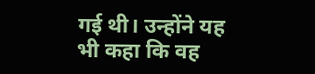गई थी। उन्होंने यह भी कहा कि वह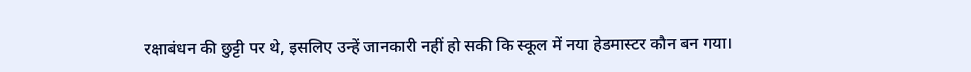रक्षाबंधन की छुट्टी पर थे, इसलिए उन्हें जानकारी नहीं हो सकी कि स्कूल में नया हेडमास्टर कौन बन गया।